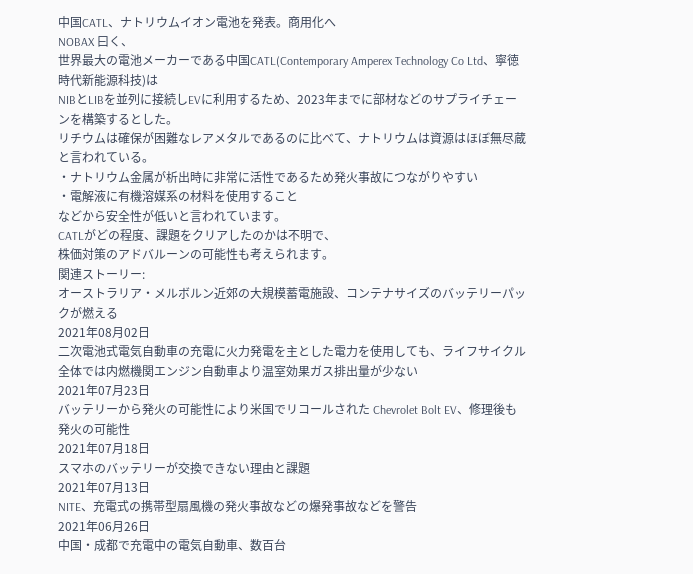中国CATL、ナトリウムイオン電池を発表。商用化へ
NOBAX 曰く、
世界最大の電池メーカーである中国CATL(Contemporary Amperex Technology Co Ltd、寧徳時代新能源科技)は
NIBとLIBを並列に接続しEVに利用するため、2023年までに部材などのサプライチェーンを構築するとした。
リチウムは確保が困難なレアメタルであるのに比べて、ナトリウムは資源はほぼ無尽蔵と言われている。
・ナトリウム金属が析出時に非常に活性であるため発火事故につながりやすい
・電解液に有機溶媒系の材料を使用すること
などから安全性が低いと言われています。
CATLがどの程度、課題をクリアしたのかは不明で、
株価対策のアドバルーンの可能性も考えられます。
関連ストーリー:
オーストラリア・メルボルン近郊の大規模蓄電施設、コンテナサイズのバッテリーパックが燃える
2021年08月02日
二次電池式電気自動車の充電に火力発電を主とした電力を使用しても、ライフサイクル全体では内燃機関エンジン自動車より温室効果ガス排出量が少ない
2021年07月23日
バッテリーから発火の可能性により米国でリコールされた Chevrolet Bolt EV、修理後も発火の可能性
2021年07月18日
スマホのバッテリーが交換できない理由と課題
2021年07月13日
NITE、充電式の携帯型扇風機の発火事故などの爆発事故などを警告
2021年06月26日
中国・成都で充電中の電気自動車、数百台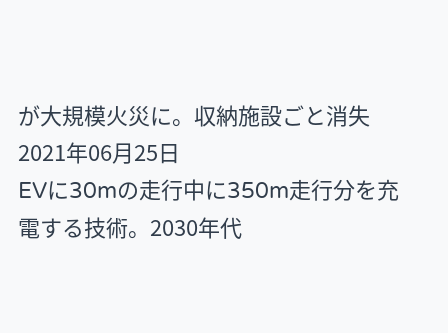が大規模火災に。収納施設ごと消失
2021年06月25日
EVに30mの走行中に350m走行分を充電する技術。2030年代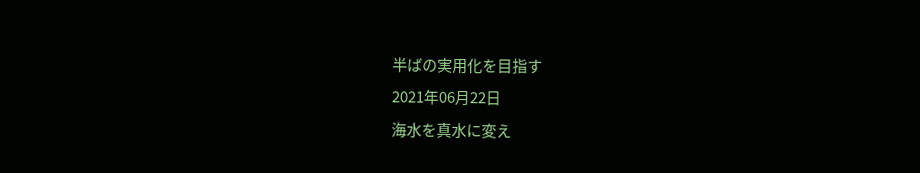半ばの実用化を目指す
2021年06月22日
海水を真水に変え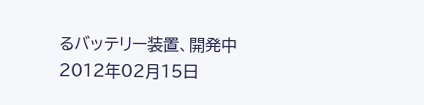るバッテリー装置、開発中
2012年02月15日